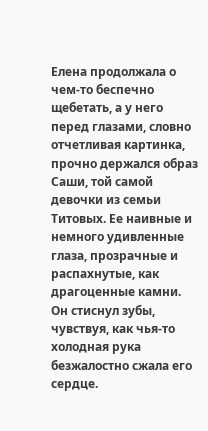Елена продолжала о чем-то беспечно щебетать, а у него перед глазами, словно отчетливая картинка, прочно держался образ Саши, той самой девочки из семьи Титовых. Ее наивные и немного удивленные глаза, прозрачные и распахнутые, как драгоценные камни.
Он стиснул зубы, чувствуя, как чья-то холодная рука безжалостно сжала его сердце.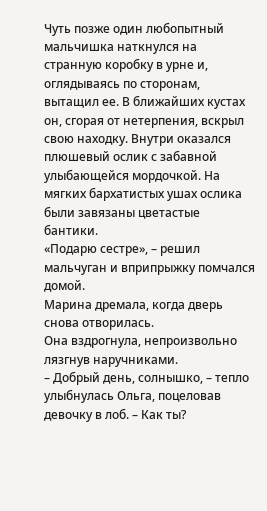Чуть позже один любопытный мальчишка наткнулся на странную коробку в урне и, оглядываясь по сторонам, вытащил ее. В ближайших кустах он, сгорая от нетерпения, вскрыл свою находку. Внутри оказался плюшевый ослик с забавной улыбающейся мордочкой. На мягких бархатистых ушах ослика были завязаны цветастые бантики.
«Подарю сестре», – решил мальчуган и вприпрыжку помчался домой.
Марина дремала, когда дверь снова отворилась.
Она вздрогнула, непроизвольно лязгнув наручниками.
– Добрый день, солнышко, – тепло улыбнулась Ольга, поцеловав девочку в лоб. – Как ты?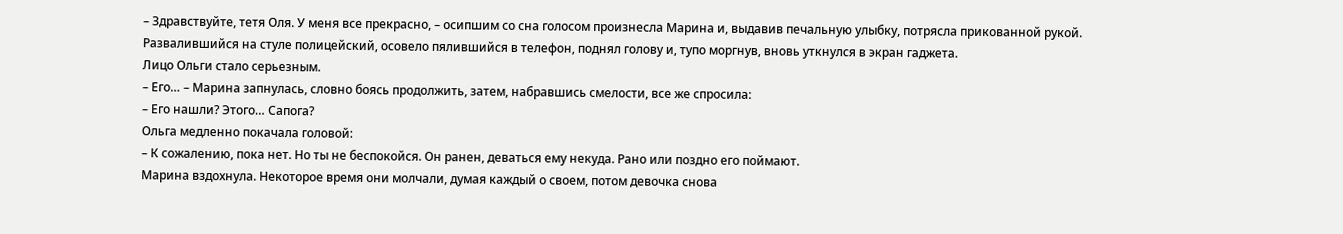– Здравствуйте, тетя Оля. У меня все прекрасно, – осипшим со сна голосом произнесла Марина и, выдавив печальную улыбку, потрясла прикованной рукой. Развалившийся на стуле полицейский, осовело пялившийся в телефон, поднял голову и, тупо моргнув, вновь уткнулся в экран гаджета.
Лицо Ольги стало серьезным.
– Его… – Марина запнулась, словно боясь продолжить, затем, набравшись смелости, все же спросила:
– Его нашли? Этого… Сапога?
Ольга медленно покачала головой:
– К сожалению, пока нет. Но ты не беспокойся. Он ранен, деваться ему некуда. Рано или поздно его поймают.
Марина вздохнула. Некоторое время они молчали, думая каждый о своем, потом девочка снова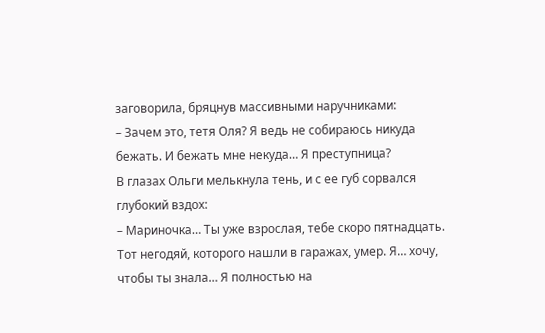заговорила, бряцнув массивными наручниками:
– Зачем это, тетя Оля? Я ведь не собираюсь никуда бежать. И бежать мне некуда… Я преступница?
В глазах Ольги мелькнула тень, и с ее губ сорвался глубокий вздох:
– Мариночка… Ты уже взрослая, тебе скоро пятнадцать. Тот негодяй, которого нашли в гаражах, умер. Я… хочу, чтобы ты знала… Я полностью на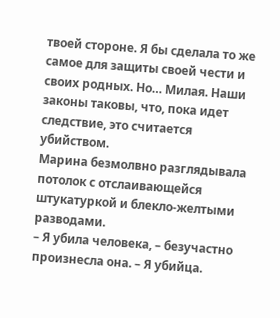твоей стороне. Я бы сделала то же самое для защиты своей чести и своих родных. Но… Милая. Наши законы таковы, что, пока идет следствие, это считается убийством.
Марина безмолвно разглядывала потолок с отслаивающейся штукатуркой и блекло-желтыми разводами.
– Я убила человека, – безучастно произнесла она. – Я убийца.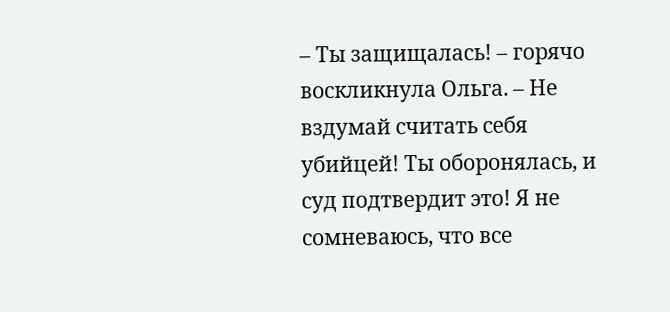– Ты защищалась! – горячо воскликнула Ольга. – Не вздумай считать себя убийцей! Ты оборонялась, и суд подтвердит это! Я не сомневаюсь, что все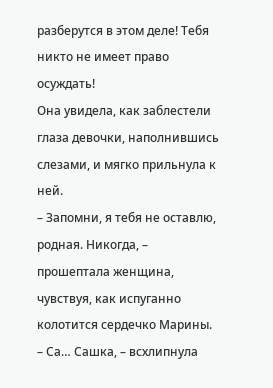разберутся в этом деле! Тебя никто не имеет право осуждать!
Она увидела, как заблестели глаза девочки, наполнившись слезами, и мягко прильнула к ней.
– Запомни, я тебя не оставлю, родная. Никогда, – прошептала женщина, чувствуя, как испуганно колотится сердечко Марины.
– Са… Сашка, – всхлипнула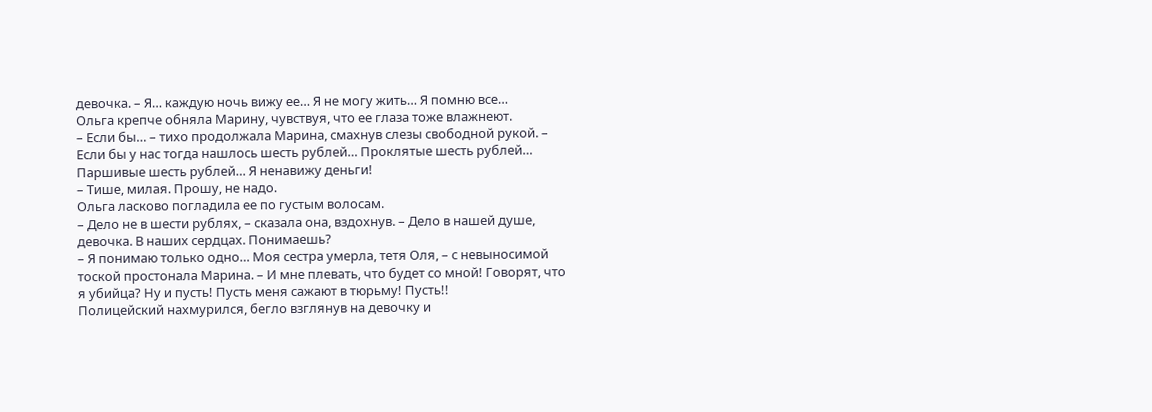девочка. – Я… каждую ночь вижу ее… Я не могу жить… Я помню все…
Ольга крепче обняла Марину, чувствуя, что ее глаза тоже влажнеют.
– Если бы… – тихо продолжала Марина, смахнув слезы свободной рукой. – Если бы у нас тогда нашлось шесть рублей… Проклятые шесть рублей… Паршивые шесть рублей… Я ненавижу деньги!
– Тише, милая. Прошу, не надо.
Ольга ласково погладила ее по густым волосам.
– Дело не в шести рублях, – сказала она, вздохнув. – Дело в нашей душе, девочка. В наших сердцах. Понимаешь?
– Я понимаю только одно… Моя сестра умерла, тетя Оля, – с невыносимой тоской простонала Марина. – И мне плевать, что будет со мной! Говорят, что я убийца? Ну и пусть! Пусть меня сажают в тюрьму! Пусть!!
Полицейский нахмурился, бегло взглянув на девочку и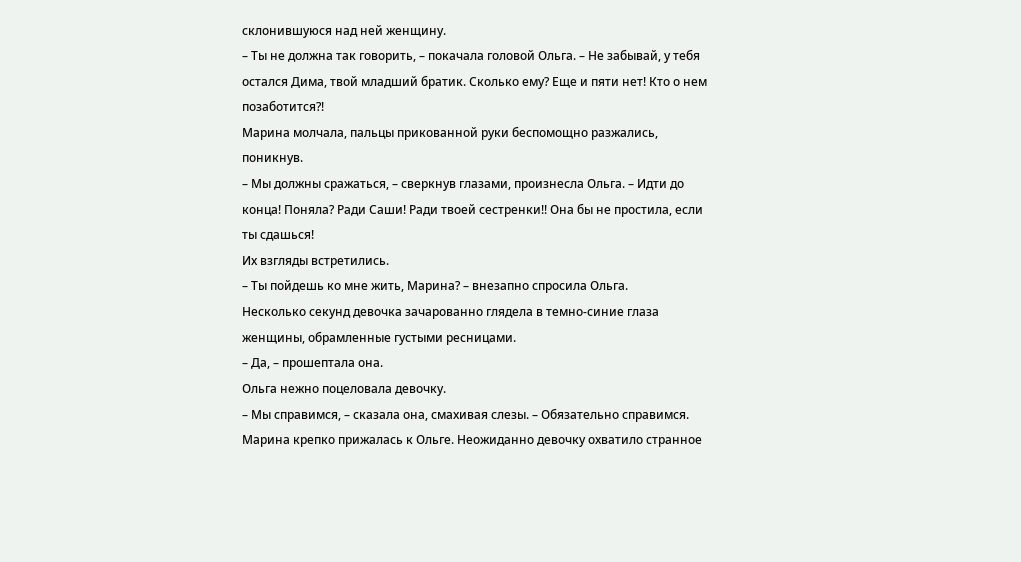склонившуюся над ней женщину.
– Ты не должна так говорить, – покачала головой Ольга. – Не забывай, у тебя остался Дима, твой младший братик. Сколько ему? Еще и пяти нет! Кто о нем позаботится?!
Марина молчала, пальцы прикованной руки беспомощно разжались, поникнув.
– Мы должны сражаться, – сверкнув глазами, произнесла Ольга. – Идти до конца! Поняла? Ради Саши! Ради твоей сестренки!! Она бы не простила, если ты сдашься!
Их взгляды встретились.
– Ты пойдешь ко мне жить, Марина? – внезапно спросила Ольга.
Несколько секунд девочка зачарованно глядела в темно-синие глаза женщины, обрамленные густыми ресницами.
– Да, – прошептала она.
Ольга нежно поцеловала девочку.
– Мы справимся, – сказала она, смахивая слезы. – Обязательно справимся.
Марина крепко прижалась к Ольге. Неожиданно девочку охватило странное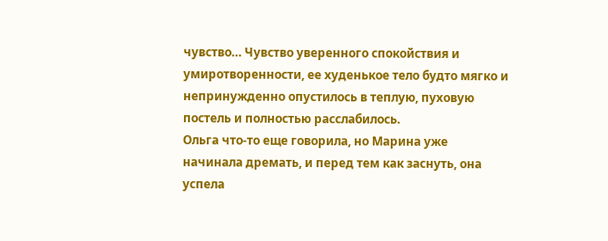чувство… Чувство уверенного спокойствия и умиротворенности, ее худенькое тело будто мягко и непринужденно опустилось в теплую, пуховую постель и полностью расслабилось.
Ольга что-то еще говорила, но Марина уже начинала дремать, и перед тем как заснуть, она успела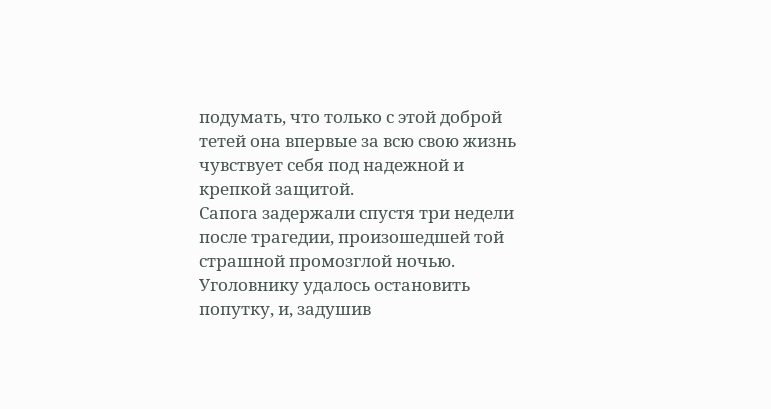подумать, что только с этой доброй тетей она впервые за всю свою жизнь чувствует себя под надежной и крепкой защитой.
Сапога задержали спустя три недели после трагедии, произошедшей той страшной промозглой ночью. Уголовнику удалось остановить попутку, и, задушив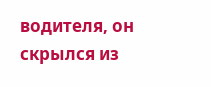водителя, он скрылся из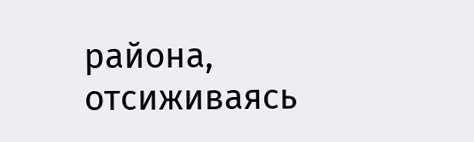района, отсиживаясь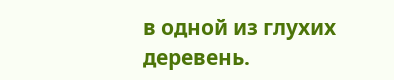в одной из глухих деревень.